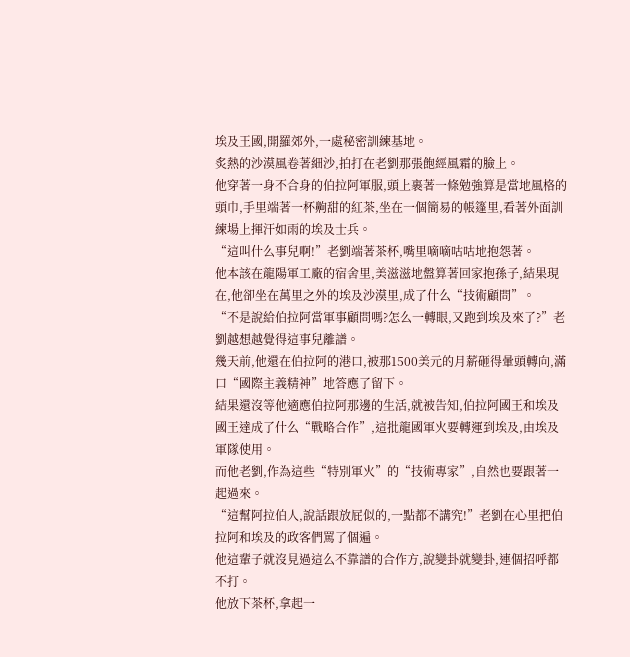埃及王國,開羅郊外,一處秘密訓練基地。
炙熱的沙漠風卷著細沙,拍打在老劉那張飽經風霜的臉上。
他穿著一身不合身的伯拉阿軍服,頭上裹著一條勉強算是當地風格的頭巾,手里端著一杯齁甜的紅茶,坐在一個簡易的帳篷里,看著外面訓練場上揮汗如雨的埃及士兵。
“這叫什么事兒啊!”老劉端著茶杯,嘴里嘀嘀咕咕地抱怨著。
他本該在龍陽軍工廠的宿舍里,美滋滋地盤算著回家抱孫子,結果現在,他卻坐在萬里之外的埃及沙漠里,成了什么“技術顧問”。
“不是說給伯拉阿當軍事顧問嗎?怎么一轉眼,又跑到埃及來了?”老劉越想越覺得這事兒離譜。
幾天前,他還在伯拉阿的港口,被那1500美元的月薪砸得暈頭轉向,滿口“國際主義精神”地答應了留下。
結果還沒等他適應伯拉阿那邊的生活,就被告知,伯拉阿國王和埃及國王達成了什么“戰略合作”,這批龍國軍火要轉運到埃及,由埃及軍隊使用。
而他老劉,作為這些“特別軍火”的“技術專家”,自然也要跟著一起過來。
“這幫阿拉伯人,說話跟放屁似的,一點都不講究!”老劉在心里把伯拉阿和埃及的政客們罵了個遍。
他這輩子就沒見過這么不靠譜的合作方,說變卦就變卦,連個招呼都不打。
他放下茶杯,拿起一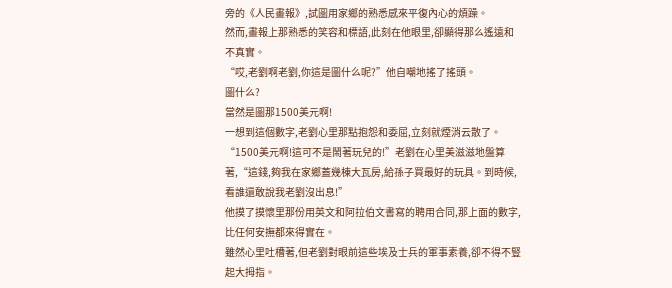旁的《人民畫報》,試圖用家鄉的熟悉感來平復內心的煩躁。
然而,畫報上那熟悉的笑容和標語,此刻在他眼里,卻顯得那么遙遠和不真實。
“哎,老劉啊老劉,你這是圖什么呢?”他自嘲地搖了搖頭。
圖什么?
當然是圖那1500美元啊!
一想到這個數字,老劉心里那點抱怨和委屈,立刻就煙消云散了。
“1500美元啊!這可不是鬧著玩兒的!”老劉在心里美滋滋地盤算著,“這錢,夠我在家鄉蓋幾棟大瓦房,給孫子買最好的玩具。到時候,看誰還敢說我老劉沒出息!”
他摸了摸懷里那份用英文和阿拉伯文書寫的聘用合同,那上面的數字,比任何安撫都來得實在。
雖然心里吐槽著,但老劉對眼前這些埃及士兵的軍事素養,卻不得不豎起大拇指。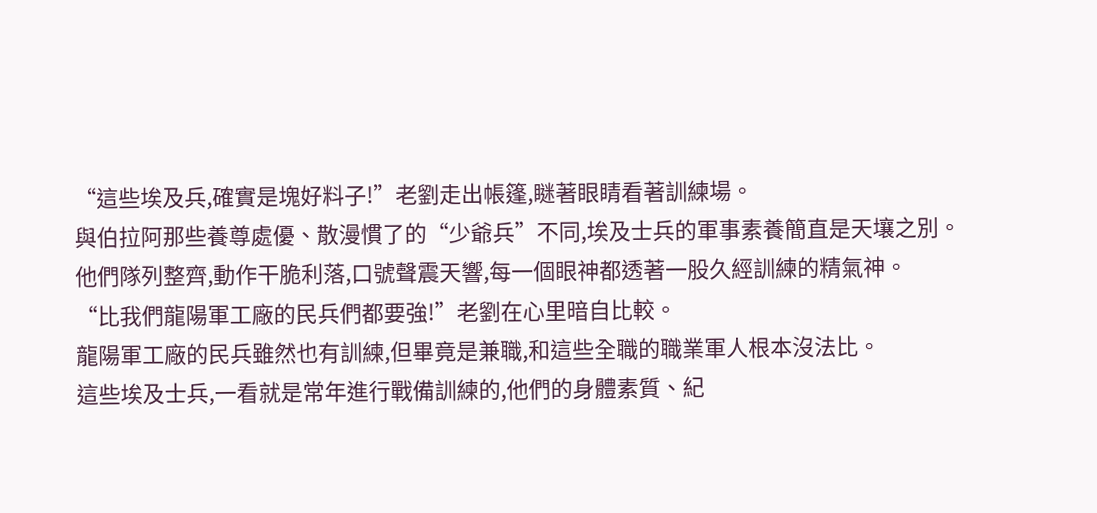“這些埃及兵,確實是塊好料子!”老劉走出帳篷,瞇著眼睛看著訓練場。
與伯拉阿那些養尊處優、散漫慣了的“少爺兵”不同,埃及士兵的軍事素養簡直是天壤之別。
他們隊列整齊,動作干脆利落,口號聲震天響,每一個眼神都透著一股久經訓練的精氣神。
“比我們龍陽軍工廠的民兵們都要強!”老劉在心里暗自比較。
龍陽軍工廠的民兵雖然也有訓練,但畢竟是兼職,和這些全職的職業軍人根本沒法比。
這些埃及士兵,一看就是常年進行戰備訓練的,他們的身體素質、紀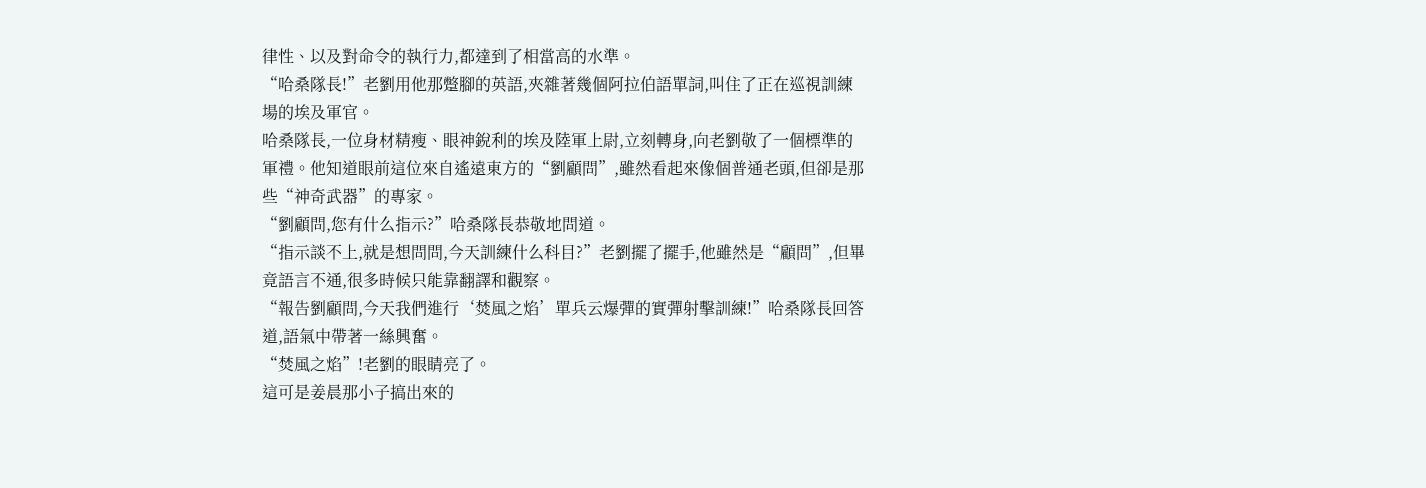律性、以及對命令的執行力,都達到了相當高的水準。
“哈桑隊長!”老劉用他那蹩腳的英語,夾雜著幾個阿拉伯語單詞,叫住了正在巡視訓練場的埃及軍官。
哈桑隊長,一位身材精瘦、眼神銳利的埃及陸軍上尉,立刻轉身,向老劉敬了一個標準的軍禮。他知道眼前這位來自遙遠東方的“劉顧問”,雖然看起來像個普通老頭,但卻是那些“神奇武器”的專家。
“劉顧問,您有什么指示?”哈桑隊長恭敬地問道。
“指示談不上,就是想問問,今天訓練什么科目?”老劉擺了擺手,他雖然是“顧問”,但畢竟語言不通,很多時候只能靠翻譯和觀察。
“報告劉顧問,今天我們進行‘焚風之焰’單兵云爆彈的實彈射擊訓練!”哈桑隊長回答道,語氣中帶著一絲興奮。
“焚風之焰”!老劉的眼睛亮了。
這可是姜晨那小子搞出來的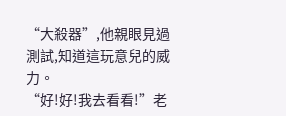“大殺器”,他親眼見過測試,知道這玩意兒的威力。
“好!好!我去看看!”老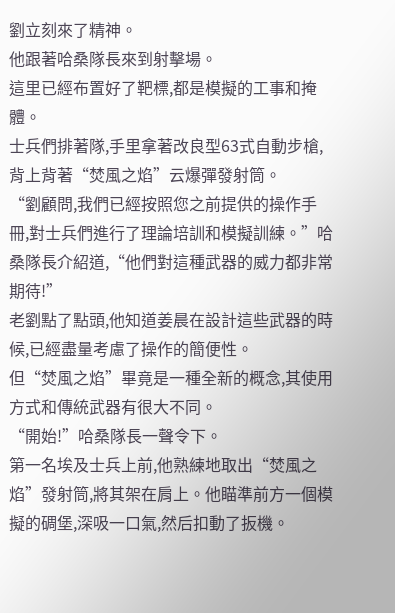劉立刻來了精神。
他跟著哈桑隊長來到射擊場。
這里已經布置好了靶標,都是模擬的工事和掩體。
士兵們排著隊,手里拿著改良型63式自動步槍,背上背著“焚風之焰”云爆彈發射筒。
“劉顧問,我們已經按照您之前提供的操作手冊,對士兵們進行了理論培訓和模擬訓練。”哈桑隊長介紹道,“他們對這種武器的威力都非常期待!”
老劉點了點頭,他知道姜晨在設計這些武器的時候,已經盡量考慮了操作的簡便性。
但“焚風之焰”畢竟是一種全新的概念,其使用方式和傳統武器有很大不同。
“開始!”哈桑隊長一聲令下。
第一名埃及士兵上前,他熟練地取出“焚風之焰”發射筒,將其架在肩上。他瞄準前方一個模擬的碉堡,深吸一口氣,然后扣動了扳機。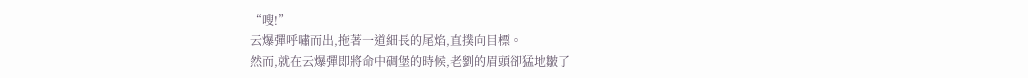“嗖!”
云爆彈呼嘯而出,拖著一道細長的尾焰,直撲向目標。
然而,就在云爆彈即將命中碉堡的時候,老劉的眉頭卻猛地皺了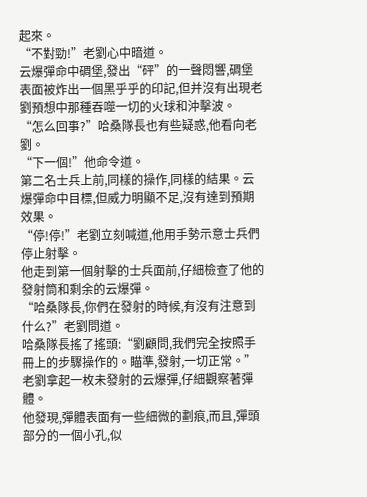起來。
“不對勁!”老劉心中暗道。
云爆彈命中碉堡,發出“砰”的一聲悶響,碉堡表面被炸出一個黑乎乎的印記,但并沒有出現老劉預想中那種吞噬一切的火球和沖擊波。
“怎么回事?”哈桑隊長也有些疑惑,他看向老劉。
“下一個!”他命令道。
第二名士兵上前,同樣的操作,同樣的結果。云爆彈命中目標,但威力明顯不足,沒有達到預期效果。
“停!停!”老劉立刻喊道,他用手勢示意士兵們停止射擊。
他走到第一個射擊的士兵面前,仔細檢查了他的發射筒和剩余的云爆彈。
“哈桑隊長,你們在發射的時候,有沒有注意到什么?”老劉問道。
哈桑隊長搖了搖頭:“劉顧問,我們完全按照手冊上的步驟操作的。瞄準,發射,一切正常。”
老劉拿起一枚未發射的云爆彈,仔細觀察著彈體。
他發現,彈體表面有一些細微的劃痕,而且,彈頭部分的一個小孔,似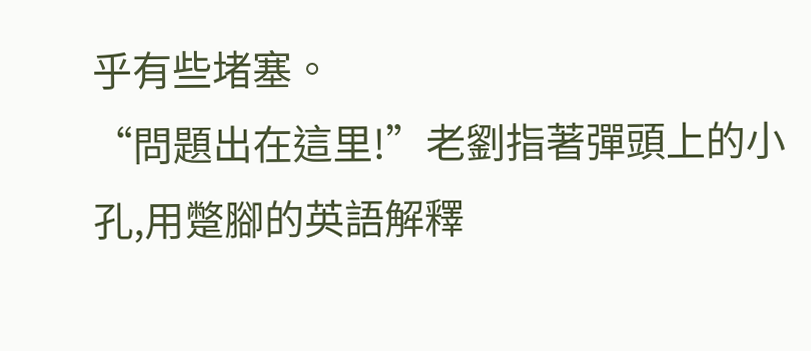乎有些堵塞。
“問題出在這里!”老劉指著彈頭上的小孔,用蹩腳的英語解釋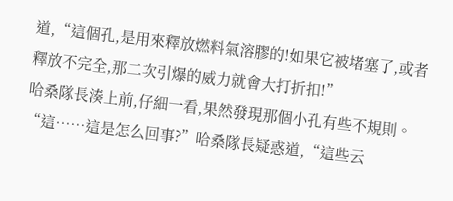道,“這個孔,是用來釋放燃料氣溶膠的!如果它被堵塞了,或者釋放不完全,那二次引爆的威力就會大打折扣!”
哈桑隊長湊上前,仔細一看,果然發現那個小孔有些不規則。
“這……這是怎么回事?”哈桑隊長疑惑道,“這些云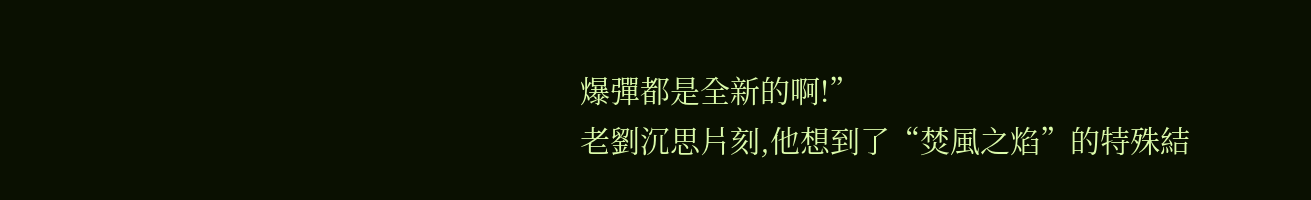爆彈都是全新的啊!”
老劉沉思片刻,他想到了“焚風之焰”的特殊結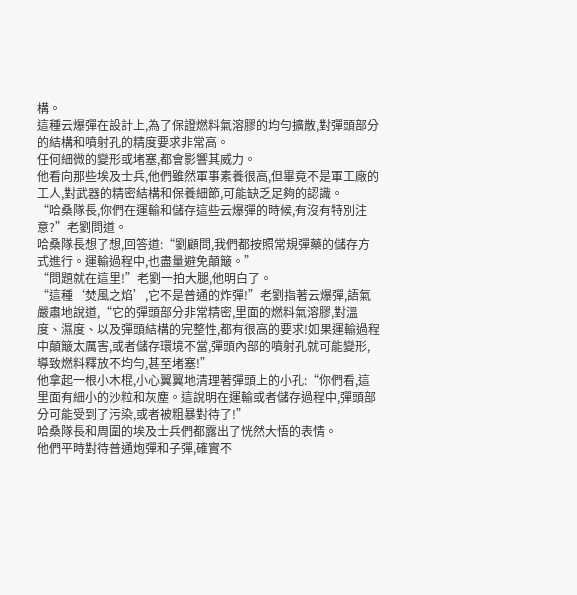構。
這種云爆彈在設計上,為了保證燃料氣溶膠的均勻擴散,對彈頭部分的結構和噴射孔的精度要求非常高。
任何細微的變形或堵塞,都會影響其威力。
他看向那些埃及士兵,他們雖然軍事素養很高,但畢竟不是軍工廠的工人,對武器的精密結構和保養細節,可能缺乏足夠的認識。
“哈桑隊長,你們在運輸和儲存這些云爆彈的時候,有沒有特別注意?”老劉問道。
哈桑隊長想了想,回答道:“劉顧問,我們都按照常規彈藥的儲存方式進行。運輸過程中,也盡量避免顛簸。”
“問題就在這里!”老劉一拍大腿,他明白了。
“這種‘焚風之焰’,它不是普通的炸彈!”老劉指著云爆彈,語氣嚴肅地說道,“它的彈頭部分非常精密,里面的燃料氣溶膠,對溫度、濕度、以及彈頭結構的完整性,都有很高的要求!如果運輸過程中顛簸太厲害,或者儲存環境不當,彈頭內部的噴射孔就可能變形,導致燃料釋放不均勻,甚至堵塞!”
他拿起一根小木棍,小心翼翼地清理著彈頭上的小孔:“你們看,這里面有細小的沙粒和灰塵。這說明在運輸或者儲存過程中,彈頭部分可能受到了污染,或者被粗暴對待了!”
哈桑隊長和周圍的埃及士兵們都露出了恍然大悟的表情。
他們平時對待普通炮彈和子彈,確實不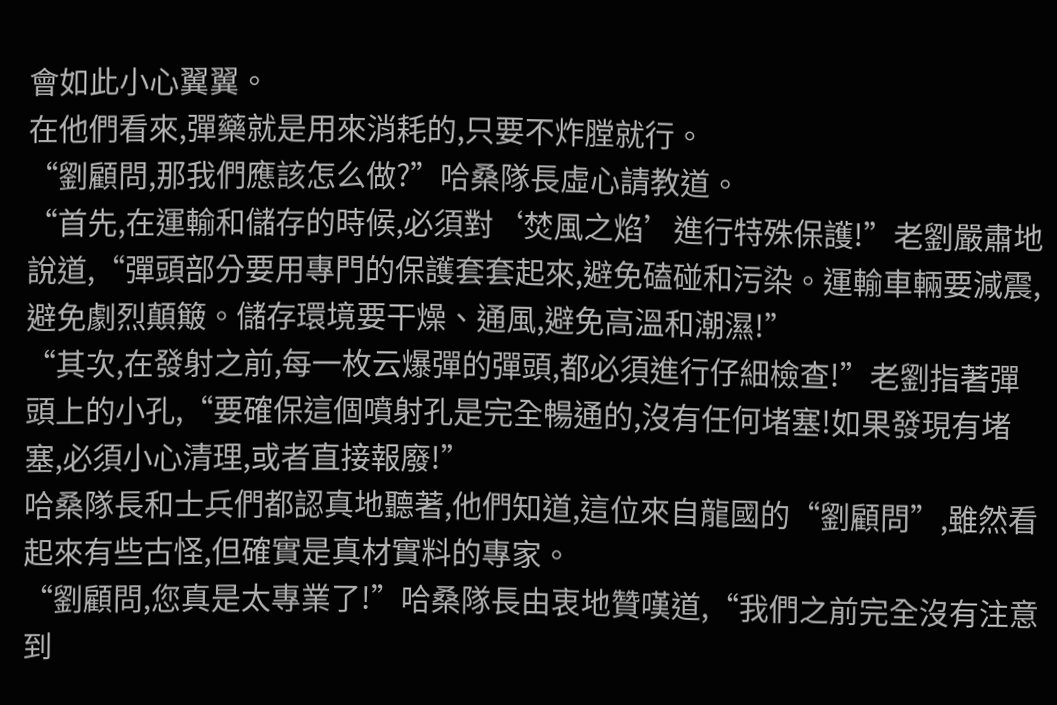會如此小心翼翼。
在他們看來,彈藥就是用來消耗的,只要不炸膛就行。
“劉顧問,那我們應該怎么做?”哈桑隊長虛心請教道。
“首先,在運輸和儲存的時候,必須對‘焚風之焰’進行特殊保護!”老劉嚴肅地說道,“彈頭部分要用專門的保護套套起來,避免磕碰和污染。運輸車輛要減震,避免劇烈顛簸。儲存環境要干燥、通風,避免高溫和潮濕!”
“其次,在發射之前,每一枚云爆彈的彈頭,都必須進行仔細檢查!”老劉指著彈頭上的小孔,“要確保這個噴射孔是完全暢通的,沒有任何堵塞!如果發現有堵塞,必須小心清理,或者直接報廢!”
哈桑隊長和士兵們都認真地聽著,他們知道,這位來自龍國的“劉顧問”,雖然看起來有些古怪,但確實是真材實料的專家。
“劉顧問,您真是太專業了!”哈桑隊長由衷地贊嘆道,“我們之前完全沒有注意到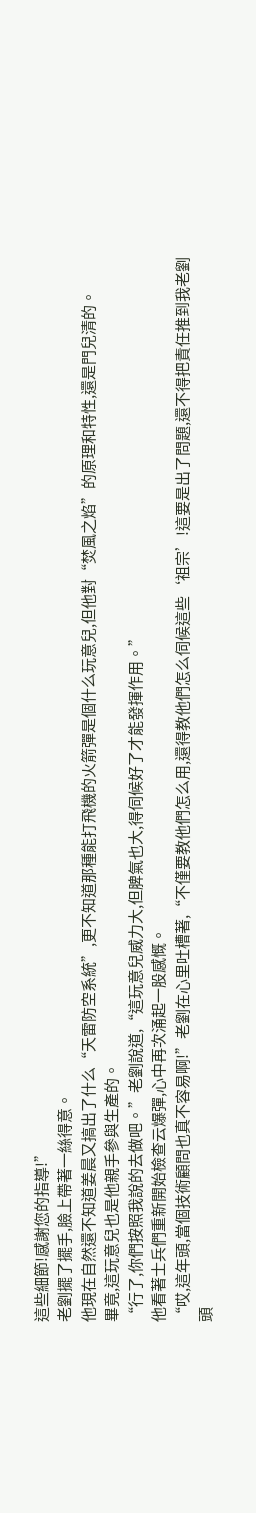這些細節!感謝您的指導!”
老劉擺了擺手,臉上帶著一絲得意。
他現在自然還不知道姜晨又搞出了什么“天雷防空系統”,更不知道那種能打飛機的火箭彈是個什么玩意兒,但他對“焚風之焰”的原理和特性,還是門兒清的。
畢竟,這玩意兒也是他親手參與生產的。
“行了,你們按照我說的去做吧。”老劉說道,“這玩意兒威力大,但脾氣也大,得伺候好了才能發揮作用。”
他看著士兵們重新開始檢查云爆彈,心中再次涌起一股感慨。
“哎,這年頭,當個技術顧問也真不容易啊!”老劉在心里吐槽著,“不僅要教他們怎么用,還得教他們怎么伺候這些‘祖宗’!這要是出了問題,還不得把責任推到我老劉頭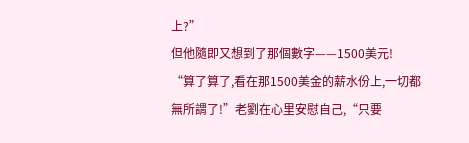上?”
但他隨即又想到了那個數字——1500美元!
“算了算了,看在那1500美金的薪水份上,一切都無所謂了!”老劉在心里安慰自己,“只要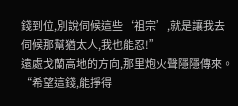錢到位,別說伺候這些‘祖宗’,就是讓我去伺候那幫猶太人,我也能忍!”
遠處戈蘭高地的方向,那里炮火聲隱隱傳來。
“希望這錢,能掙得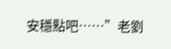安穩點吧……”老劉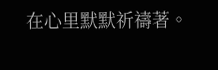在心里默默祈禱著。